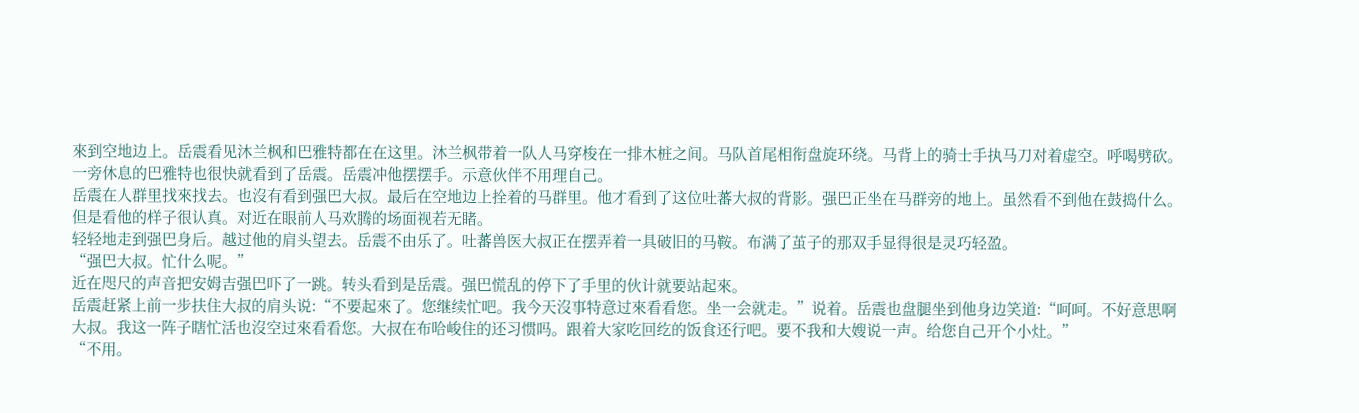來到空地边上。岳震看见沐兰枫和巴雅特都在在这里。沐兰枫带着一队人马穿梭在一排木桩之间。马队首尾相衔盘旋环绕。马背上的骑士手执马刀对着虚空。呼喝劈砍。
一旁休息的巴雅特也很快就看到了岳震。岳震冲他摆摆手。示意伙伴不用理自己。
岳震在人群里找來找去。也沒有看到强巴大叔。最后在空地边上拴着的马群里。他才看到了这位吐蕃大叔的背影。强巴正坐在马群旁的地上。虽然看不到他在鼓捣什么。但是看他的样子很认真。对近在眼前人马欢腾的场面视若无睹。
轻轻地走到强巴身后。越过他的肩头望去。岳震不由乐了。吐蕃兽医大叔正在摆弄着一具破旧的马鞍。布满了茧子的那双手显得很是灵巧轻盈。
“强巴大叔。忙什么呢。”
近在咫尺的声音把安姆吉强巴吓了一跳。转头看到是岳震。强巴慌乱的停下了手里的伙计就要站起來。
岳震赶紧上前一步扶住大叔的肩头说:“不要起來了。您继续忙吧。我今天沒事特意过來看看您。坐一会就走。”说着。岳震也盘腿坐到他身边笑道:“呵呵。不好意思啊大叔。我这一阵子瞎忙活也沒空过來看看您。大叔在布哈峻住的还习惯吗。跟着大家吃回纥的饭食还行吧。要不我和大嫂说一声。给您自己开个小灶。”
“不用。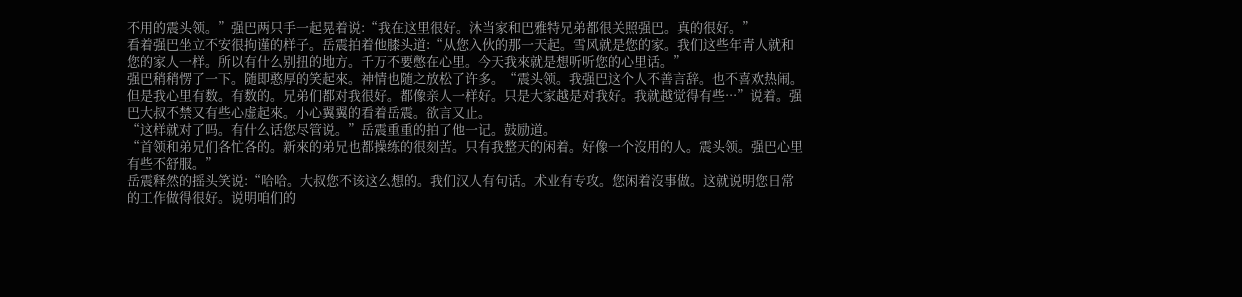不用的震头领。”强巴两只手一起晃着说:“我在这里很好。沐当家和巴雅特兄弟都很关照强巴。真的很好。”
看着强巴坐立不安很拘谨的样子。岳震拍着他膝头道:“从您入伙的那一天起。雪风就是您的家。我们这些年青人就和您的家人一样。所以有什么别扭的地方。千万不要憋在心里。今天我來就是想听听您的心里话。”
强巴稍稍愣了一下。随即憨厚的笑起來。神情也随之放松了许多。“震头领。我强巴这个人不善言辞。也不喜欢热闹。但是我心里有数。有数的。兄弟们都对我很好。都像亲人一样好。只是大家越是对我好。我就越觉得有些···”说着。强巴大叔不禁又有些心虚起來。小心翼翼的看着岳震。欲言又止。
“这样就对了吗。有什么话您尽管说。”岳震重重的拍了他一记。鼓励道。
“首领和弟兄们各忙各的。新來的弟兄也都操练的很刻苦。只有我整天的闲着。好像一个沒用的人。震头领。强巴心里有些不舒服。”
岳震释然的摇头笑说:“哈哈。大叔您不该这么想的。我们汉人有句话。术业有专攻。您闲着沒事做。这就说明您日常的工作做得很好。说明咱们的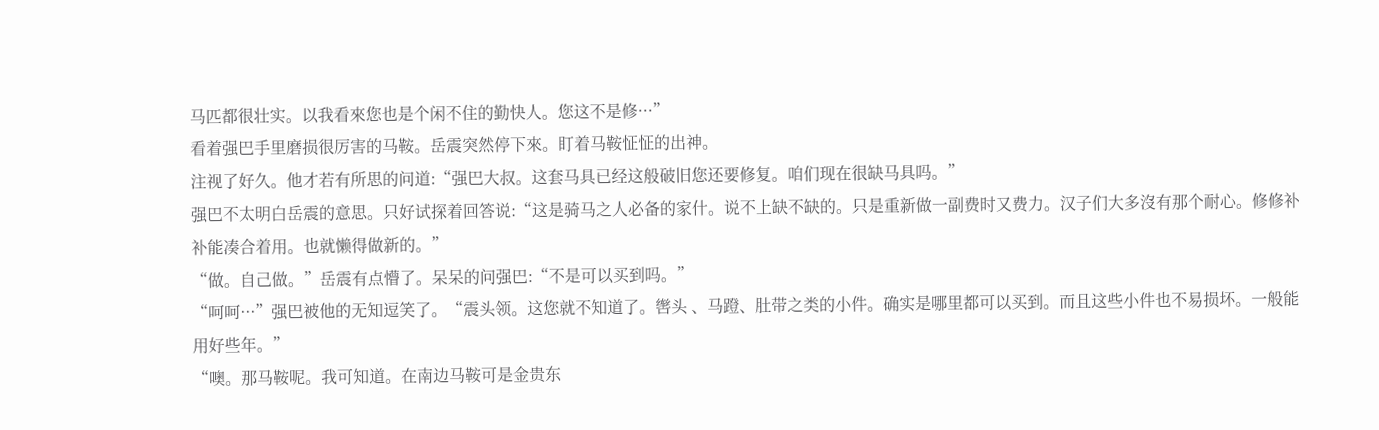马匹都很壮实。以我看來您也是个闲不住的勤快人。您这不是修···”
看着强巴手里磨损很厉害的马鞍。岳震突然停下來。盯着马鞍怔怔的出神。
注视了好久。他才若有所思的问道:“强巴大叔。这套马具已经这般破旧您还要修复。咱们现在很缺马具吗。”
强巴不太明白岳震的意思。只好试探着回答说:“这是骑马之人必备的家什。说不上缺不缺的。只是重新做一副费时又费力。汉子们大多沒有那个耐心。修修补补能凑合着用。也就懒得做新的。”
“做。自己做。”岳震有点懵了。呆呆的问强巴:“不是可以买到吗。”
“呵呵···”强巴被他的无知逗笑了。“震头领。这您就不知道了。辔头 、马蹬、肚带之类的小件。确实是哪里都可以买到。而且这些小件也不易损坏。一般能用好些年。”
“噢。那马鞍呢。我可知道。在南边马鞍可是金贵东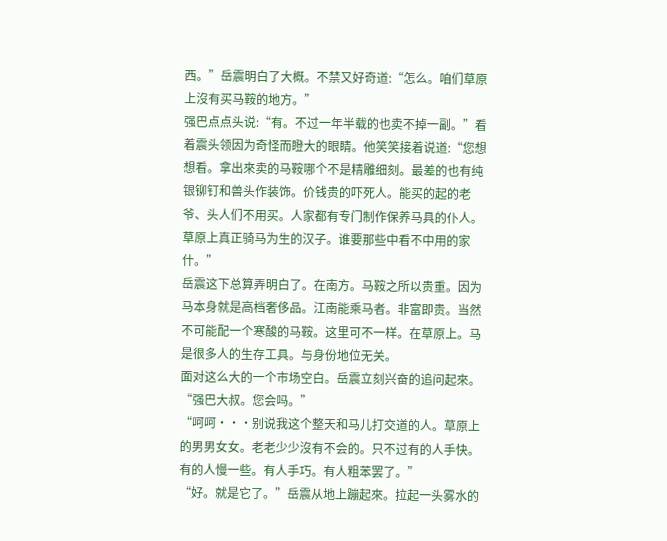西。”岳震明白了大概。不禁又好奇道:“怎么。咱们草原上沒有买马鞍的地方。”
强巴点点头说:“有。不过一年半载的也卖不掉一副。”看着震头领因为奇怪而瞪大的眼睛。他笑笑接着说道:“您想想看。拿出來卖的马鞍哪个不是精雕细刻。最差的也有纯银铆钉和兽头作装饰。价钱贵的吓死人。能买的起的老爷、头人们不用买。人家都有专门制作保养马具的仆人。草原上真正骑马为生的汉子。谁要那些中看不中用的家什。”
岳震这下总算弄明白了。在南方。马鞍之所以贵重。因为马本身就是高档奢侈品。江南能乘马者。非富即贵。当然不可能配一个寒酸的马鞍。这里可不一样。在草原上。马是很多人的生存工具。与身份地位无关。
面对这么大的一个市场空白。岳震立刻兴奋的追问起來。“强巴大叔。您会吗。”
“呵呵···别说我这个整天和马儿打交道的人。草原上的男男女女。老老少少沒有不会的。只不过有的人手快。有的人慢一些。有人手巧。有人粗苯罢了。”
“好。就是它了。”岳震从地上蹦起來。拉起一头雾水的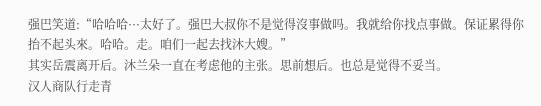强巴笑道:“哈哈哈···太好了。强巴大叔你不是觉得沒事做吗。我就给你找点事做。保证累得你抬不起头來。哈哈。走。咱们一起去找沐大嫂。”
其实岳震离开后。沐兰朵一直在考虑他的主张。思前想后。也总是觉得不妥当。
汉人商队行走青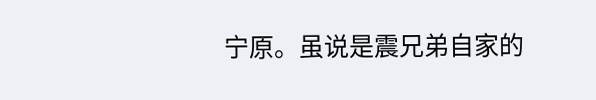宁原。虽说是震兄弟自家的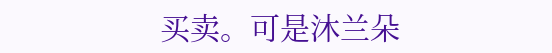买卖。可是沐兰朵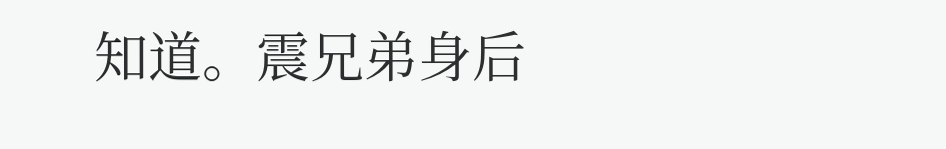知道。震兄弟身后